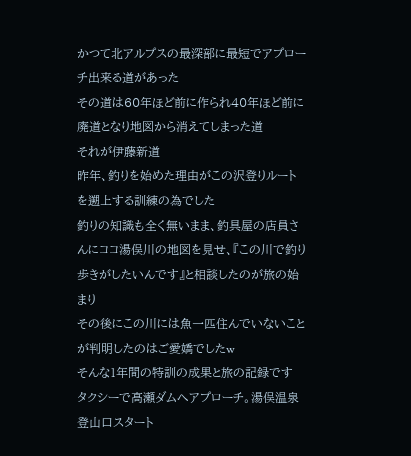かつて北アルプスの最深部に最短でアプローチ出来る道があった
その道は60年ほど前に作られ40年ほど前に廃道となり地図から消えてしまった道
それが伊藤新道
昨年、釣りを始めた理由がこの沢登りルートを遡上する訓練の為でした
釣りの知識も全く無いまま、釣具屋の店員さんにココ湯俣川の地図を見せ、『この川で釣り歩きがしたいんです』と相談したのが旅の始まり
その後にこの川には魚一匹住んでいないことが判明したのはご愛嬌でしたw
そんな1年間の特訓の成果と旅の記録です
タクシーで高瀬ダムへアプローチ。湯俣温泉登山口スタート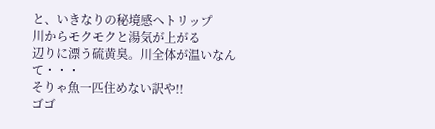と、いきなりの秘境感へトリップ
川からモクモクと湯気が上がる
辺りに漂う硫黄臭。川全体が温いなんて・・・
そりゃ魚一匹住めない訳や!!
ゴゴ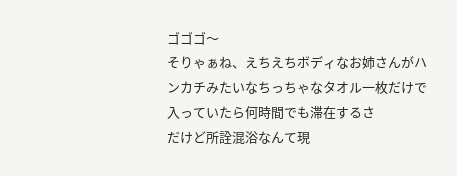ゴゴゴ〜
そりゃぁね、えちえちボディなお姉さんがハンカチみたいなちっちゃなタオル一枚だけで入っていたら何時間でも滞在するさ
だけど所詮混浴なんて現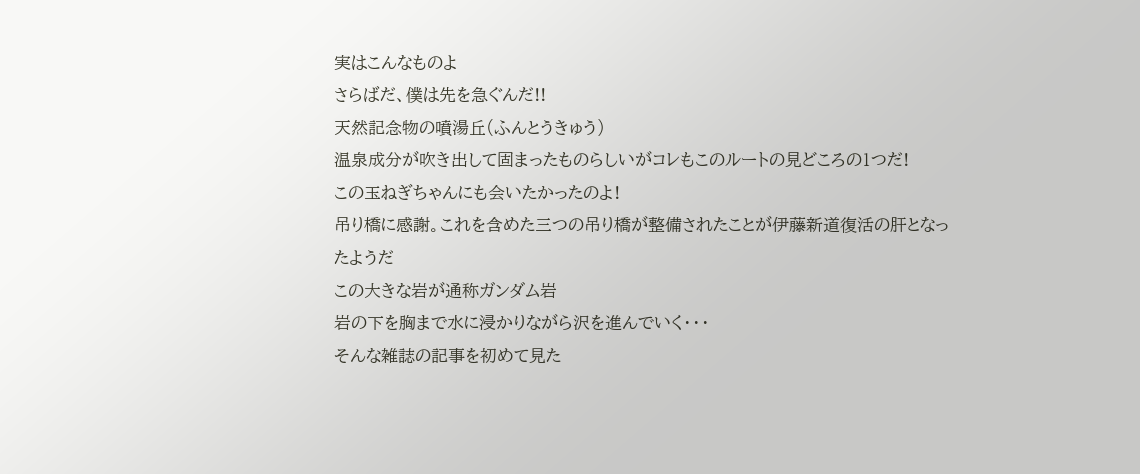実はこんなものよ
さらばだ、僕は先を急ぐんだ!!
天然記念物の噴湯丘(ふんとうきゅう)
温泉成分が吹き出して固まったものらしいがコレもこのルートの見どころの1つだ!
この玉ねぎちゃんにも会いたかったのよ!
吊り橋に感謝。これを含めた三つの吊り橋が整備されたことが伊藤新道復活の肝となったようだ
この大きな岩が通称ガンダム岩
岩の下を胸まで水に浸かりながら沢を進んでいく・・・
そんな雑誌の記事を初めて見た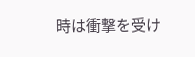時は衝撃を受け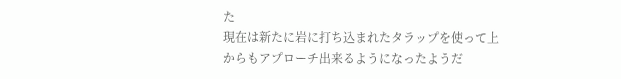た
現在は新たに岩に打ち込まれたタラップを使って上からもアプローチ出来るようになったようだ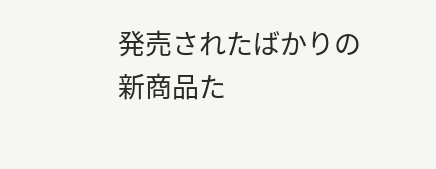発売されたばかりの新商品た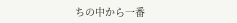ちの中から一番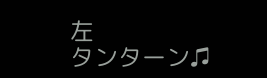左
タンターン♫